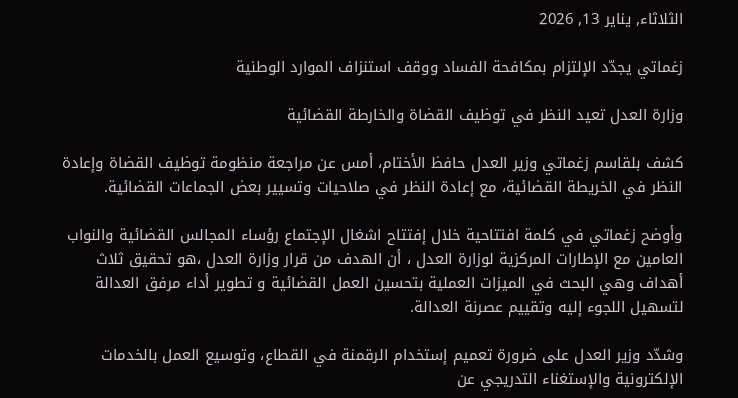الثلاثاء, يناير 13, 2026

زغماتي يجدّد الإلتزام بمكافحة الفساد ووقف استنزاف الموارد الوطنية

وزارة العدل تعيد النظر في توظيف القضاة والخارطة القضائية

كشف بلقاسم زغماتي وزير العدل حافظ الأختام، أمس عن مراجعة منظومة توظيف القضاة وإعادة النظر في الخريطة القضائية، مع إعادة النظر في صلاحيات وتسيير بعض الجماعات القضائية.

وأوضح زغماتي في كلمة افتتاحية خلال إفتتاح اشغال الإجتماع رؤساء المجالس القضائية والنواب العامين مع الإطارات المركزية لوزارة العدل ، أن الهدف من قرار وزارة العدل ،هو تحقيق ثلاث أهداف وهي البحث في الميزات العملية بتحسين العمل القضائية و تطوير أداء مرفق العدالة لتسهيل اللجوء إليه وتقييم عصرنة العدالة.

وشدّد وزير العدل على ضرورة تعميم إستخدام الرقمنة في القطاع، وتوسيع العمل بالخدمات الإلكترونية والإستغناء التدريجي عن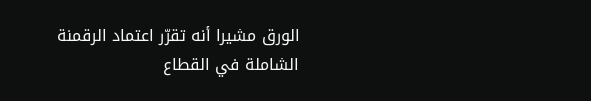الورق مشيرا أنه تقرّر اعتماد الرقمنة الشاملة في القطاع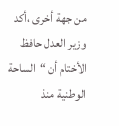من جهة أخرى ،أكد وزير العدل حافظ الأختام أن “الساحة الوطنية منذ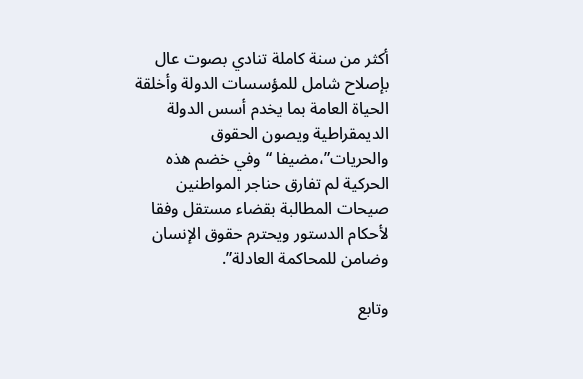أكثر من سنة كاملة تنادي بصوت عال بإصلاح شامل للمؤسسات الدولة وأخلقة الحياة العامة بما يخدم أسس الدولة الديمقراطية ويصون الحقوق والحريات”،مضيفا “وفي خضم هذه الحركية لم تفارق حناجر المواطنين صيحات المطالبة بقضاء مستقل وفقا لأحكام الدستور ويحترم حقوق الإنسان وضامن للمحاكمة العادلة”.

وتابع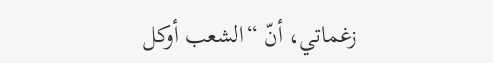زغماتي، أنّ “الشعب أوكل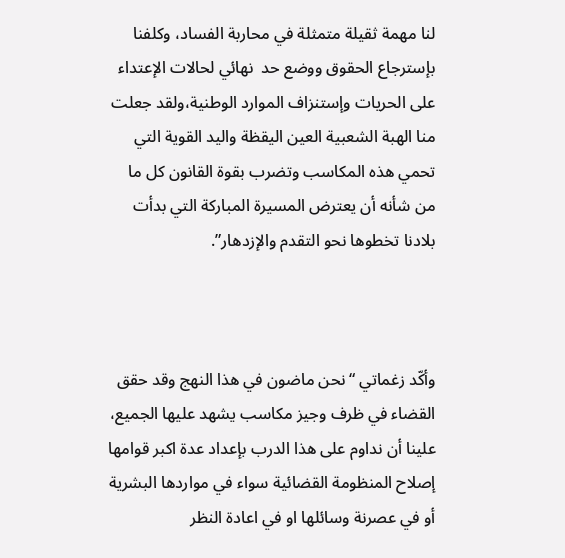لنا مهمة ثقيلة متمثلة في محاربة الفساد، وكلفنا بإسترجاع الحقوق ووضع حد  نهائي لحالات الإعتداء على الحريات وإستنزاف الموارد الوطنية،ولقد جعلت منا الهبة الشعبية العين اليقظة واليد القوية التي تحمي هذه المكاسب وتضرب بقوة القانون كل ما من شأنه أن يعترض المسيرة المباركة التي بدأت بلادنا تخطوها نحو التقدم والإزدهار”.



وأكّد زغماتي “نحن ماضون في هذا النهج وقد حقق القضاء في ظرف وجيز مكاسب يشهد عليها الجميع، علينا أن نداوم على هذا الدرب بإعداد عدة اكبر قوامها إصلاح المنظومة القضائية سواء في مواردها البشرية أو في عصرنة وسائلها او في اعادة النظر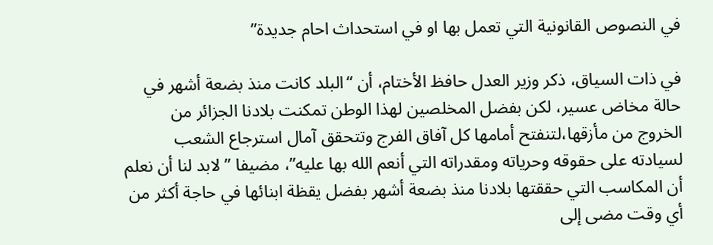في النصوص القانونية التي تعمل بها او في استحداث احام جديدة”

في ذات السياق، ذكر وزير العدل حافظ الأختام، أن “البلد كانت منذ بضعة أشهر في حالة مخاض عسير، لكن بفضل المخلصين لهذا الوطن تمكنت بلادنا الجزائر من الخروج من مأزقها،لتنفتح أمامها كل آفاق الفرج وتتحقق آمال استرجاع الشعب لسيادته على حقوقه وحرياته ومقدراته التي أنعم الله بها عليه”، مضيفا ” لابد لنا أن نعلم أن المكاسب التي حققتها بلادنا منذ بضعة أشهر بفضل يقظة ابنائها في حاجة أكثر من أي وقت مضى إلى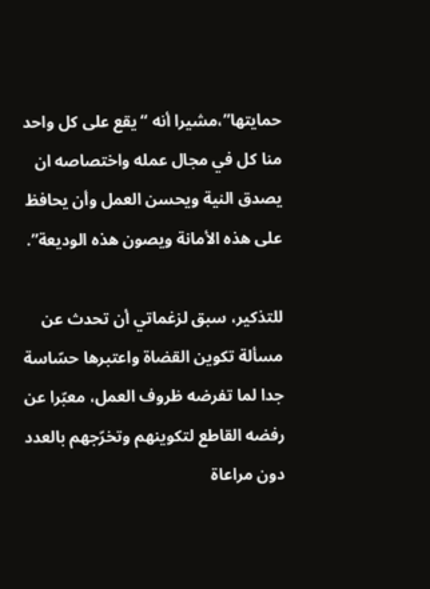حمايتها”،مشيرا أنه “يقع على كل واحد منا كل في مجال عمله واختصاصه ان يصدق النية ويحسن العمل وأن يحافظ على هذه الأمانة ويصون هذه الوديعة”.

للتذكير، سبق لزغماتي أن تحدث عن مسألة تكوين القضاة واعتبرها حسّاسة جدا لما تفرضه ظروف العمل، معبّرا عن رفضه القاطع لتكوينهم وتخرّجهم بالعدد دون مراعاة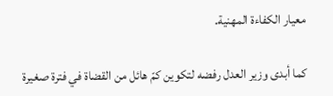معيار الكفاءة المهنية.

كما أبدى وزير العدل رفضه لتكوين كمّ هائل من القضاة في فترة صغيرة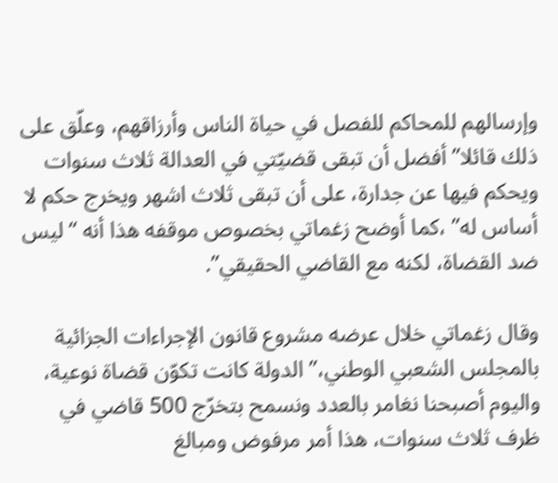وإرسالهم للمحاكم للفصل في حياة الناس وأرزاقهم، وعلّق على ذلك قائلا” أفضل أن تبقى قضيّتي في العدالة ثلاث سنوات ويحكم فيها عن جدارة، على أن تبقى ثلاث اشهر ويخرج حكم لا أساس له” ،كما أوضح زغماتي بخصوص موقفه هذا أنه “ليس ضد القضاة، لكنه مع القاضي الحقيقي”.

وقال زغماتي خلال عرضه مشروع قانون الإجراءات الجزائية بالمجلس الشعبي الوطني،” الدولة كانت تكوّن قضاة نوعية، واليوم أصبحنا نغامر بالعدد ونسمح بتخرّج 500 قاضي في ظرف ثلاث سنوات، هذا أمر مرفوض ومبالغ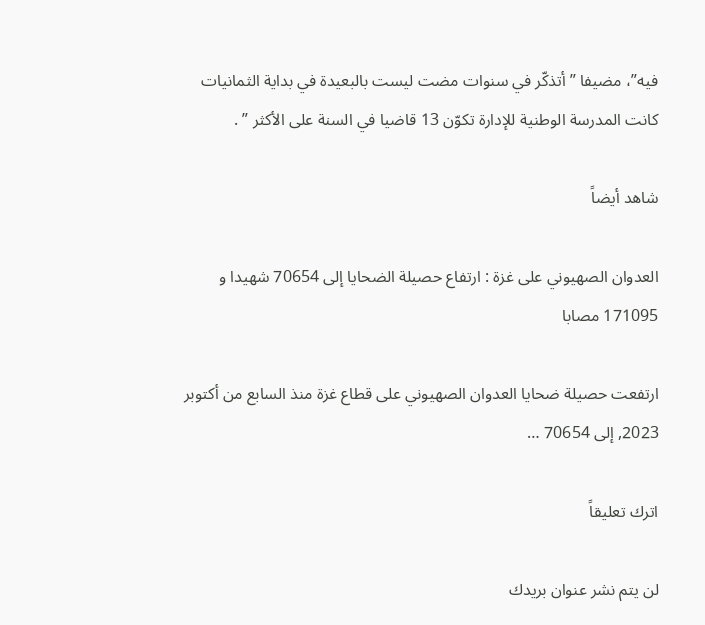فيه”، مضيفا ” أتذكّر في سنوات مضت ليست بالبعيدة في بداية الثمانيات كانت المدرسة الوطنية للإدارة تكوّن 13 قاضيا في السنة على الأكثر ” .

شاهد أيضاً

العدوان الصهيوني على غزة : ارتفاع حصيلة الضحايا إلى 70654 شهيدا و 171095 مصابا

ارتفعت حصيلة ضحايا العدوان الصهيوني على قطاع غزة منذ السابع من أكتوبر 2023, إلى 70654 …

اترك تعليقاً

لن يتم نشر عنوان بريدك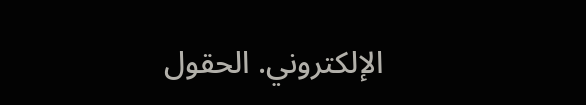الإلكتروني. الحقول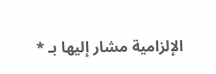الإلزامية مشار إليها بـ *